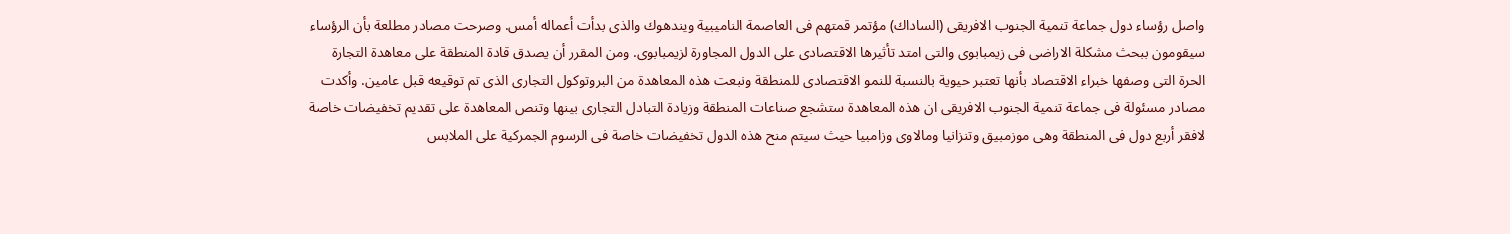واصل رؤساء دول جماعة تنمية الجنوب الافريقى (الساداك) مؤتمر قمتهم فى العاصمة الناميبية ويندهوك والذى بدأت أعماله أمس. وصرحت مصادر مطلعة بأن الرؤساء سيقومون ببحث مشكلة الاراضى فى زيمبابوى والتى امتد تأثيرها الاقتصادى على الدول المجاورة لزيمبابوى. ومن المقرر أن يصدق قادة المنطقة على معاهدة التجارة الحرة التى وصفها خبراء الاقتصاد بأنها تعتبر حيوية بالنسبة للنمو الاقتصادى للمنطقة ونبعت هذه المعاهدة من البروتوكول التجارى الذى تم توقيعه قبل عامين. وأكدت مصادر مسئولة فى جماعة تنمية الجنوب الافريقى ان هذه المعاهدة ستشجع صناعات المنطقة وزيادة التبادل التجارى بينها وتنص المعاهدة على تقديم تخفيضات خاصة لافقر أربع دول فى المنطقة وهى موزمبيق وتنزانيا ومالاوى وزامبيا حيث سيتم منح هذه الدول تخفيضات خاصة فى الرسوم الجمركية على الملابس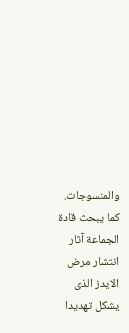والمنسوجات. كما يبحث قادة الجماعة آثار انتشار مرض الايدز الذى يشكل تهديدا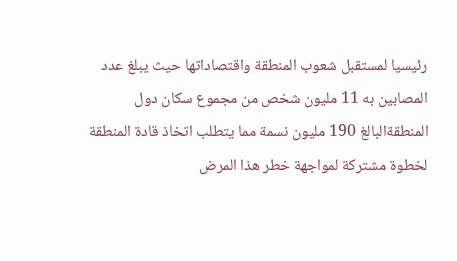رئيسيا لمستقبل شعوب المنطقة واقتصاداتها حيث يبلغ عدد المصابين به 11 مليون شخص من مجموع سكان دول المنطقةالبالغ 190 مليون نسمة مما يتطلب اتخاذ قادة المنطقة لخطوة مشتركة لمواجهة خطر هذا المرض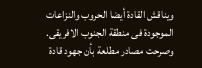ويناقش القادة أيضا الحروب والنزاعات الموجودة فى منطقة الجنوب الافريقى. وصرحت مصادر مطلعة بأن جهود قادة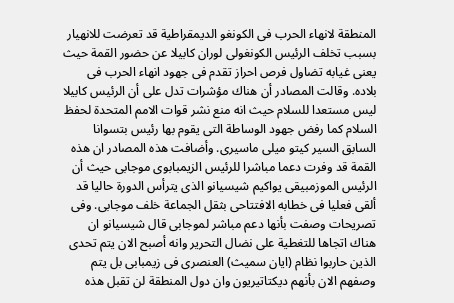المنطقة لانهاء الحرب فى الكونغو الديمقراطية قد تعرضت للانهيار بسبب تخلف الرئيس الكونغولى لوران كابيلا عن حضور القمة حيث يعنى غيابه تضاول فرص احراز تقدم فى جهود انهاء الحرب فى بلاده. وقالت المصادر أن هناك مؤشرات تدل على أن الرئيس كابيلا ليس مستعدا للسلام حيث انه منع نشر قوات الامم المتحدة لحفظ السلام كما رفض جهود الوساطة التى يقوم بها رئيس بتسوانا السابق السير كيتو ميلى ماسيرى. وأضافت هذه المصادر ان هذه القمة قد وفرت دعما مباشرا للرئيس الزيمبابوى موجابى حيث أن الرئيس الموزمبيقى يواكيم شيسيانو الذى يترأس الدورة حاليا قد ألقى فعليا فى خطابه الافتتاحى بثقل الجماعة خلف موجابى. وفى تصريحات وصفت بأنها دعم مباشر لموجابى قال شيسيانو ان هناك اتجاها للتغطية على نضال التحرير وانه أصبح الان يتم تحدى الذين حاربوا نظام (ايان سميث) العنصرى فى زيمبابى بل يتم وصفهم الان بأنهم ديكتاتيريون وان دول المنطقة لن تقبل هذه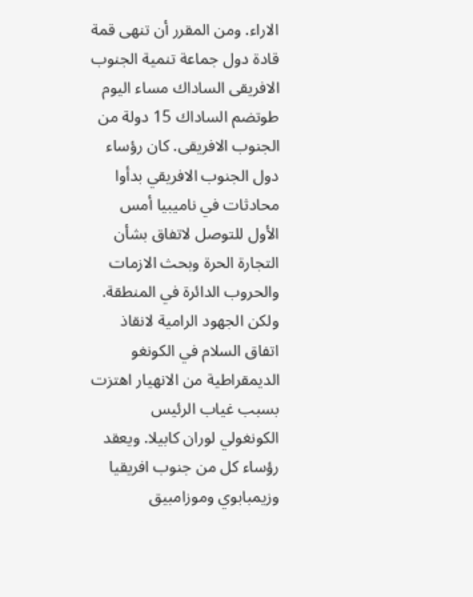الاراء. ومن المقرر أن تنهى قمة قادة دول جماعة تنمية الجنوب الافريقى الساداك مساء اليوم طوتضم الساداك 15 دولة من الجنوب الافريقى. كان رؤساء دول الجنوب الافريقي بدأوا محادثات في ناميبيا أمس الأول للتوصل لاتفاق بشأن التجارة الحرة وبحث الازمات والحروب الدائرة في المنطقة. ولكن الجهود الرامية لانقاذ اتفاق السلام في الكونغو الديمقراطية من الانهيار اهتزت بسبب غياب الرئيس الكونغولي لوران كابيلا. ويعقد رؤساء كل من جنوب افريقيا وزيمبابوي وموزامبيق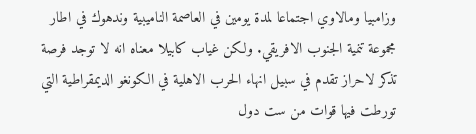وزامبيا ومالاوي اجتماعا لمدة يومين في العاصمة الناميبية وندهوك في اطار مجموعة تنمية الجنوب الافريقي. ولكن غياب كابيلا معناه انه لا توجد فرصة تذكر لاحراز تقدم في سبيل انهاء الحرب الاهلية في الكونغو الديمقراطية التي تورطت فيها قوات من ست دول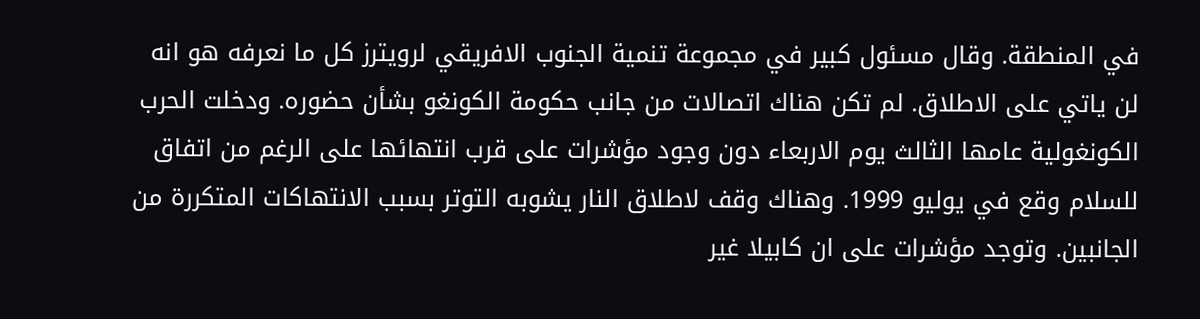في المنطقة. وقال مسئول كبير في مجموعة تنمية الجنوب الافريقي لرويترز كل ما نعرفه هو انه لن ياتي على الاطلاق. لم تكن هناك اتصالات من جانب حكومة الكونغو بشأن حضوره. ودخلت الحرب الكونغولية عامها الثالث يوم الاربعاء دون وجود مؤشرات على قرب انتهائها على الرغم من اتفاق للسلام وقع في يوليو 1999. وهناك وقف لاطلاق النار يشوبه التوتر بسبب الانتهاكات المتكررة من الجانبين. وتوجد مؤشرات على ان كابيلا غير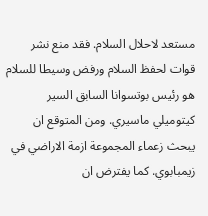مستعد لاحلال السلام. فقد منع نشر قوات لحفظ السلام ورفض وسيطا للسلام هو رئيس بوتسوانا السابق السير كيتوميلي ماسيري. ومن المتوقع ان يبحث زعماء المجموعة ازمة الاراضي في زيمبابوي. كما يفترض ان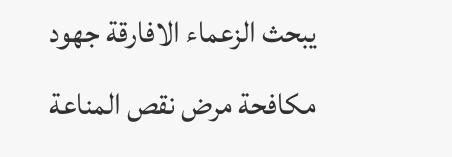يبحث الزعماء الافارقة جهود مكافحة مرض نقص المناعة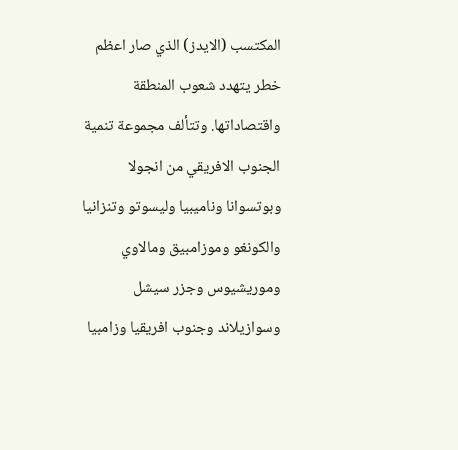المكتسب (الايدز) الذي صار اعظم خطر يتهدد شعوب المنطقة واقتصاداتها. وتتألف مجموعة تنمية الجنوب الافريقي من انجولا وبوتسوانا وناميبيا وليسوتو وتنزانيا والكونغو وموزامبيق ومالاوي وموريشيوس وجزر سيشل وسوازيلاند وجنوب افريقيا وزامبيا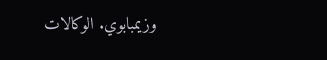وزيمبابوي. الوكالات